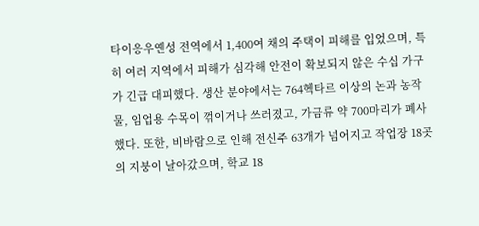타이응우옌성 전역에서 1,400여 채의 주택이 피해를 입었으며, 특히 여러 지역에서 피해가 심각해 안전이 확보되지 않은 수십 가구가 긴급 대피했다. 생산 분야에서는 764헥타르 이상의 논과 농작물, 임업용 수목이 꺾이거나 쓰러졌고, 가금류 약 700마리가 폐사했다. 또한, 비바람으로 인해 전신주 63개가 넘어지고 작업장 18곳의 지붕이 날아갔으며, 학교 18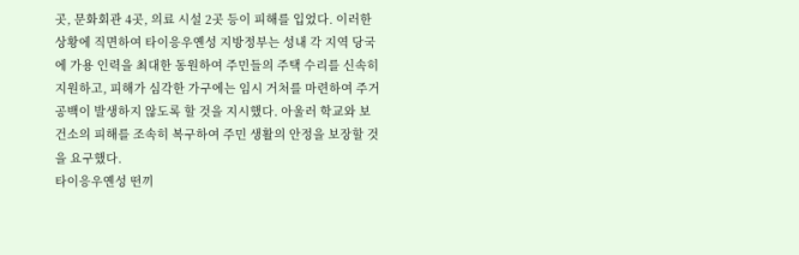곳, 문화회관 4곳, 의료 시설 2곳 등이 피해를 입었다. 이러한 상황에 직면하여 타이응우옌성 지방정부는 성내 각 지역 당국에 가용 인력을 최대한 동원하여 주민들의 주택 수리를 신속히 지원하고, 피해가 심각한 가구에는 임시 거처를 마련하여 주거 공백이 발생하지 않도록 할 것을 지시했다. 아울러 학교와 보건소의 피해를 조속히 복구하여 주민 생활의 안정을 보장할 것을 요구했다.
타이응우옌성 떤끼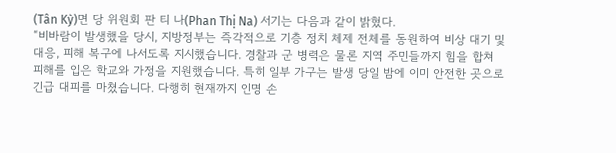(Tân Kỳ)면 당 위원회 판 티 나(Phan Thị Na) 서기는 다음과 같이 밝혔다.
“비바람이 발생했을 당시, 지방정부는 즉각적으로 기층 정치 체제 전체를 동원하여 비상 대기 및 대응, 피해 복구에 나서도록 지시했습니다. 경찰과 군 병력은 물론 지역 주민들까지 힘을 합쳐 피해를 입은 학교와 가정을 지원했습니다. 특히 일부 가구는 발생 당일 밤에 이미 안전한 곳으로 긴급 대피를 마쳤습니다. 다행히 현재까지 인명 손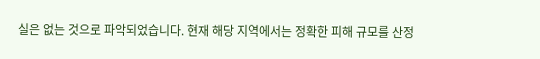실은 없는 것으로 파악되었습니다. 현재 해당 지역에서는 정확한 피해 규모를 산정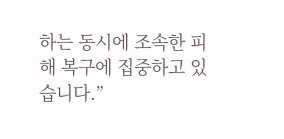하는 동시에 조속한 피해 복구에 집중하고 있습니다.”